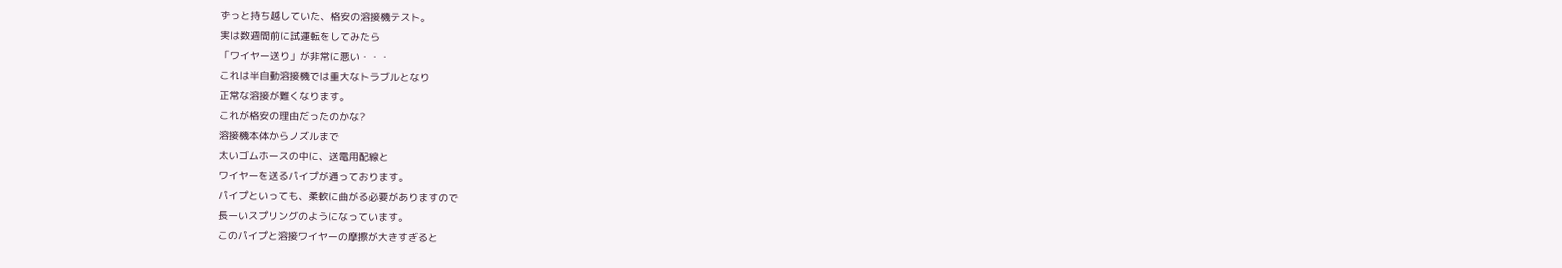ずっと持ち越していた、格安の溶接機テスト。
実は数週間前に試運転をしてみたら
「ワイヤー送り」が非常に悪い・・・
これは半自動溶接機では重大なトラブルとなり
正常な溶接が難くなります。
これが格安の理由だったのかな?
溶接機本体からノズルまで
太いゴムホースの中に、送電用配線と
ワイヤーを送るパイプが通っております。
パイプといっても、柔軟に曲がる必要がありますので
長ーいスプリングのようになっています。
このパイプと溶接ワイヤーの摩擦が大きすぎると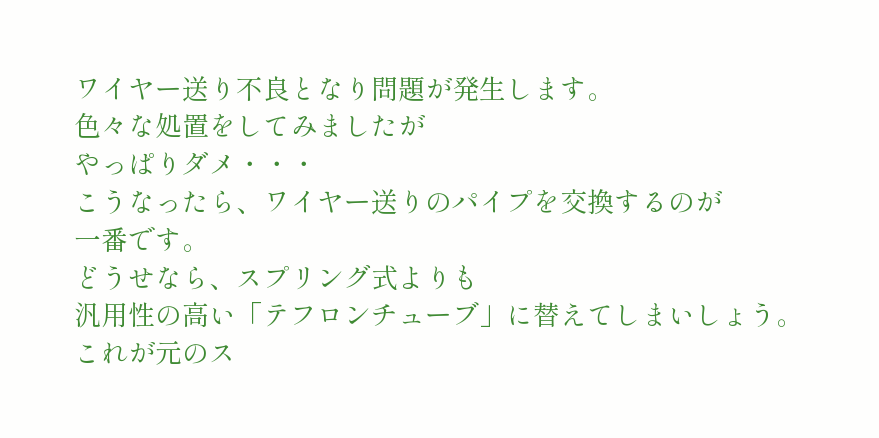ワイヤー送り不良となり問題が発生します。
色々な処置をしてみましたが
やっぱりダメ・・・
こうなったら、ワイヤー送りのパイプを交換するのが
一番です。
どうせなら、スプリング式よりも
汎用性の高い「テフロンチューブ」に替えてしまいしょう。
これが元のス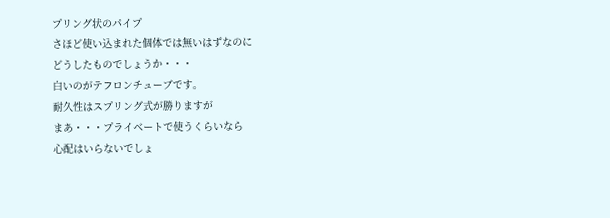プリング状のパイプ
さほど使い込まれた個体では無いはずなのに
どうしたものでしょうか・・・
白いのがテフロンチューブです。
耐久性はスプリング式が勝りますが
まあ・・・プライベートで使うくらいなら
心配はいらないでしょ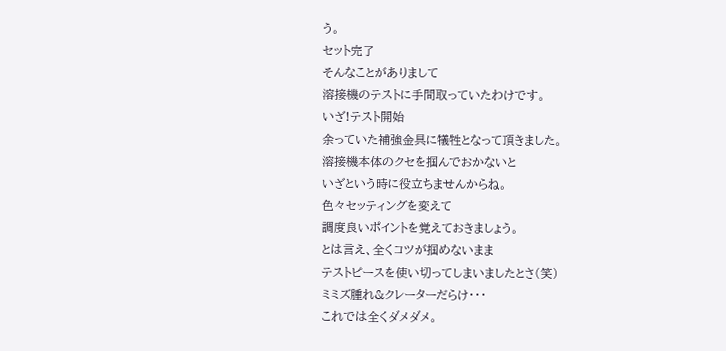う。
セット完了
そんなことがありまして
溶接機のテストに手間取っていたわけです。
いざ!テスト開始
余っていた補強金具に犠牲となって頂きました。
溶接機本体のクセを掴んでおかないと
いざという時に役立ちませんからね。
色々セッティングを変えて
調度良いポイントを覚えておきましょう。
とは言え、全くコツが掴めないまま
テストピースを使い切ってしまいましたとさ(笑)
ミミズ腫れ&クレーターだらけ・・・
これでは全くダメダメ。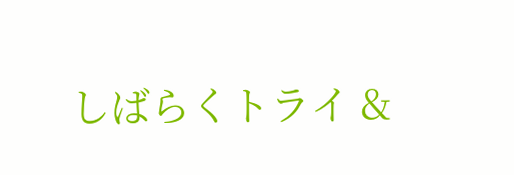しばらくトライ &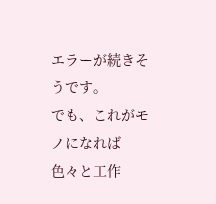エラーが続きそうです。
でも、これがモノになれば
色々と工作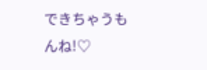できちゃうもんね!♡